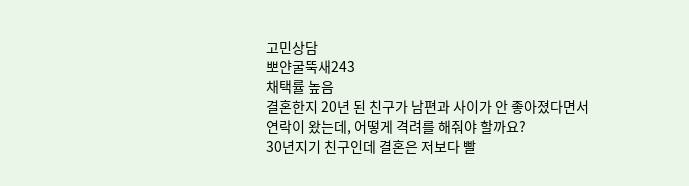고민상담
뽀얀굴뚝새243
채택률 높음
결혼한지 20년 된 친구가 남편과 사이가 안 좋아졌다면서 연락이 왔는데, 어떻게 격려를 해줘야 할까요?
30년지기 친구인데 결혼은 저보다 빨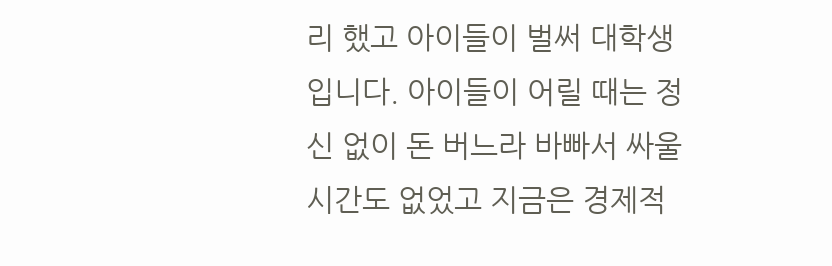리 했고 아이들이 벌써 대학생입니다. 아이들이 어릴 때는 정신 없이 돈 버느라 바빠서 싸울시간도 없었고 지금은 경제적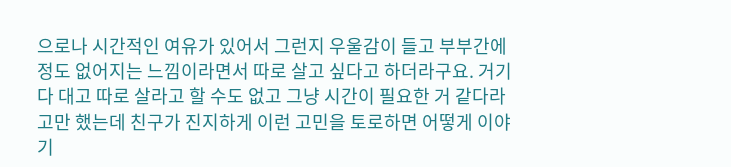으로나 시간적인 여유가 있어서 그런지 우울감이 들고 부부간에 정도 없어지는 느낌이라면서 따로 살고 싶다고 하더라구요. 거기다 대고 따로 살라고 할 수도 없고 그냥 시간이 필요한 거 같다라고만 했는데 친구가 진지하게 이런 고민을 토로하면 어떻게 이야기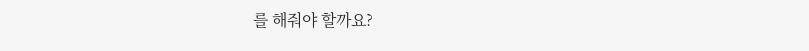를 해줘야 할까요?